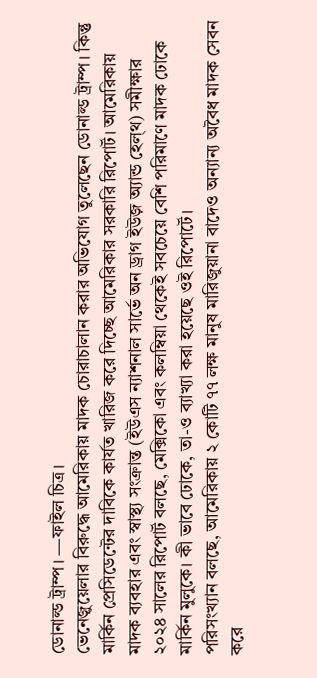ডোনাল্ড ট্রাম্প। —ফাইল চিত্র।
ভেনেজ়ুয়েলার বিরুদ্ধে আমেরিকায় মাদক চোরাচালান করার অভিযোগ তুলেছেন ডোনাল্ড ট্রাম্প। কিন্তু মার্কিন প্রেসিডেন্টের দাবিকে কার্যত খারিজ করে দিচ্ছে আমেরিকার সরকারি রিপোর্ট। আমেরিকায় মাদক ব্যবহার এবং স্বাস্থ্য সংক্রান্ত (ইউএস ন্যাশনাল সার্ভে অন ড্রাগ ইউজ় অ্যান্ড হেল্থ) সমীক্ষার ২০২৪ সালের রিপোর্ট বলছে, মেক্সিকো এবং কলম্বিয়া থেকেই সবচেয়ে বেশি পরিমাণে মাদক ঢোকে মার্কিন মুলুকে। কী ভাবে ঢোকে, তা-ও ব্যাখ্যা করা হয়েছে ওই রিপোর্টে।
পরিসংখ্যান বলছে, আমেরিকায় ২ কোটি ৭৭ লক্ষ মানুষ মারিজুয়ানা বাদেও অন্যান্য অবৈধ মাদক সেবন করে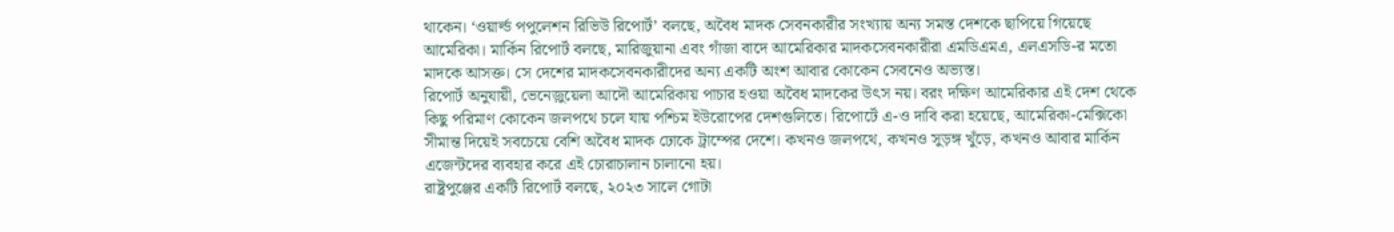থাকেন। ‘ওয়ার্ল্ড পপুলেশন রিভিউ রিপোর্ট’ বলছে, অবৈধ মাদক সেবনকারীর সংখ্যায় অন্য সমস্ত দেশকে ছাপিয়ে গিয়েছে আমেরিকা। মার্কিন রিপোর্ট বলছে, মারিজুয়ানা এবং গাঁজা বাদে আমেরিকার মাদকসেবনকারীরা এমডিএমএ, এলএসডি-র মতো মাদকে আসক্ত। সে দেশের মাদকসেবনকারীদের অন্য একটি অংশ আবার কোকেন সেবনেও অভ্যস্ত।
রিপোর্ট অনুযায়ী, ভেনেজ়ুয়েলা আদৌ আমেরিকায় পাচার হওয়া অবৈধ মাদকের উৎস নয়। বরং দক্ষিণ আমেরিকার এই দেশ থেকে কিছু পরিমাণ কোকেন জলপথে চলে যায় পশ্চিম ইউরোপের দেশগুলিতে। রিপোর্টে এ-ও দাবি করা হয়েছে, আমেরিকা-মেক্সিকো সীমান্ত দিয়েই সবচেয়ে বেশি অবৈধ মাদক ঢোকে ট্রাম্পের দেশে। কখনও জলপথে, কখনও সুড়ঙ্গ খুঁড়ে, কখনও আবার মার্কিন এজেন্টদের ব্যবহার করে এই চোরাচালান চালানো হয়।
রাষ্ট্রপুঞ্জের একটি রিপোর্ট বলছে, ২০২৩ সালে গোটা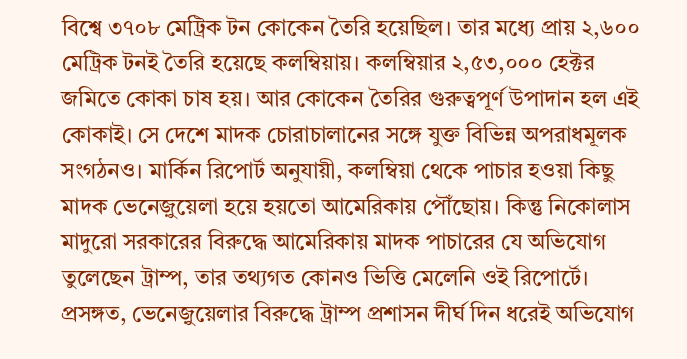বিশ্বে ৩৭০৮ মেট্রিক টন কোকেন তৈরি হয়েছিল। তার মধ্যে প্রায় ২,৬০০ মেট্রিক টনই তৈরি হয়েছে কলম্বিয়ায়। কলম্বিয়ার ২,৫৩,০০০ হেক্টর জমিতে কোকা চাষ হয়। আর কোকেন তৈরির গুরুত্বপূর্ণ উপাদান হল এই কোকাই। সে দেশে মাদক চোরাচালানের সঙ্গে যুক্ত বিভিন্ন অপরাধমূলক সংগঠনও। মার্কিন রিপোর্ট অনুযায়ী, কলম্বিয়া থেকে পাচার হওয়া কিছু মাদক ভেনেজ়ুয়েলা হয়ে হয়তো আমেরিকায় পৌঁছোয়। কিন্তু নিকোলাস মাদুরো সরকারের বিরুদ্ধে আমেরিকায় মাদক পাচারের যে অভিযোগ তুলেছেন ট্রাম্প, তার তথ্যগত কোনও ভিত্তি মেলেনি ওই রিপোর্টে।
প্রসঙ্গত, ভেনেজ়ুয়েলার বিরুদ্ধে ট্রাম্প প্রশাসন দীর্ঘ দিন ধরেই অভিযোগ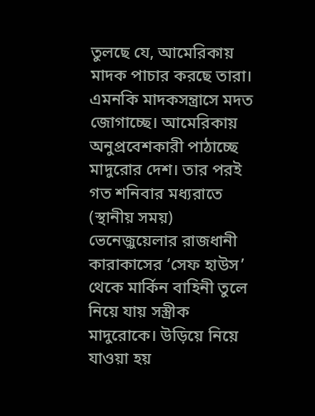তুলছে যে, আমেরিকায় মাদক পাচার করছে তারা। এমনকি মাদকসন্ত্রাসে মদত জোগাচ্ছে। আমেরিকায় অনুপ্রবেশকারী পাঠাচ্ছে মাদুরোর দেশ। তার পরই গত শনিবার মধ্যরাতে (স্থানীয় সময়) ভেনেজ়ুয়েলার রাজধানী কারাকাসের ‘সেফ হাউস’ থেকে মার্কিন বাহিনী তুলে নিয়ে যায় সস্ত্রীক মাদুরোকে। উড়িয়ে নিয়ে যাওয়া হয়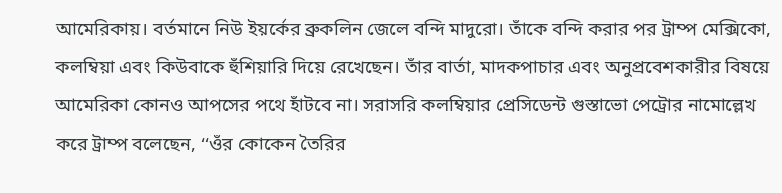আমেরিকায়। বর্তমানে নিউ ইয়র্কের ব্রুকলিন জেলে বন্দি মাদুরো। তাঁকে বন্দি করার পর ট্রাম্প মেক্সিকো, কলম্বিয়া এবং কিউবাকে হুঁশিয়ারি দিয়ে রেখেছেন। তাঁর বার্তা, মাদকপাচার এবং অনুপ্রবেশকারীর বিষয়ে আমেরিকা কোনও আপসের পথে হাঁটবে না। সরাসরি কলম্বিয়ার প্রেসিডেন্ট গুস্তাভো পেট্রোর নামোল্লেখ করে ট্রাম্প বলেছেন, ‘‘ওঁর কোকেন তৈরির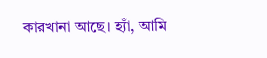কারখানা আছে। হ্যাঁ, আমি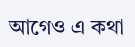আগেও এ কথা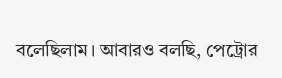বলেছিলাম। আবারও বলছি, পেট্রোর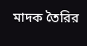মাদক তৈরির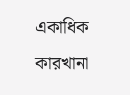একাধিক কারখানা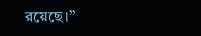রয়েছে।’’